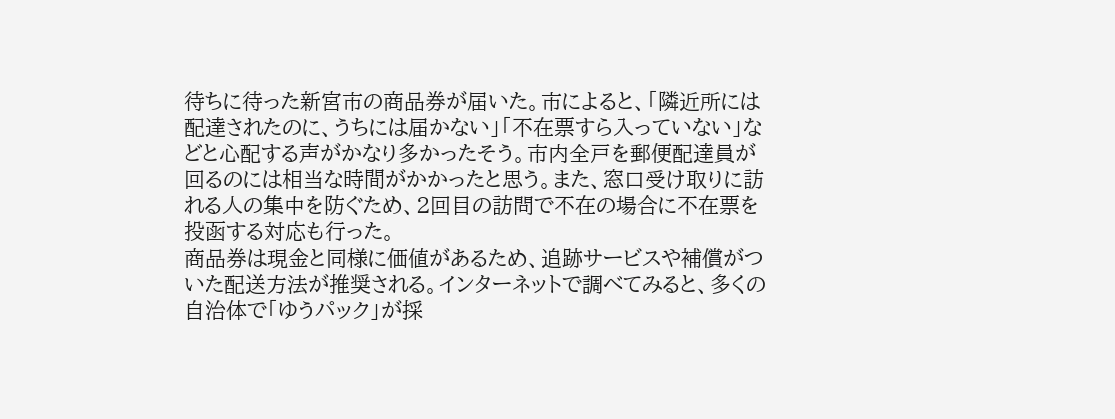待ちに待った新宮市の商品券が届いた。市によると、「隣近所には配達されたのに、うちには届かない」「不在票すら入っていない」などと心配する声がかなり多かったそう。市内全戸を郵便配達員が回るのには相当な時間がかかったと思う。また、窓口受け取りに訪れる人の集中を防ぐため、2回目の訪問で不在の場合に不在票を投函する対応も行った。
商品券は現金と同様に価値があるため、追跡サービスや補償がついた配送方法が推奨される。インターネットで調べてみると、多くの自治体で「ゆうパック」が採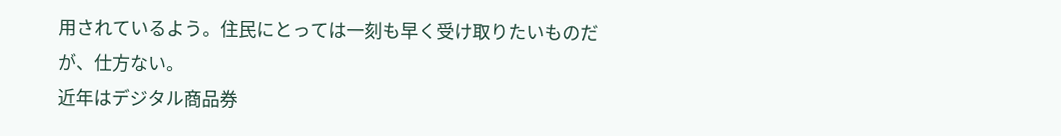用されているよう。住民にとっては一刻も早く受け取りたいものだが、仕方ない。
近年はデジタル商品券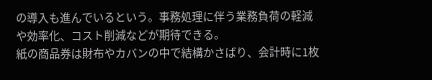の導入も進んでいるという。事務処理に伴う業務負荷の軽減や効率化、コスト削減などが期待できる。
紙の商品券は財布やカバンの中で結構かさばり、会計時に1枚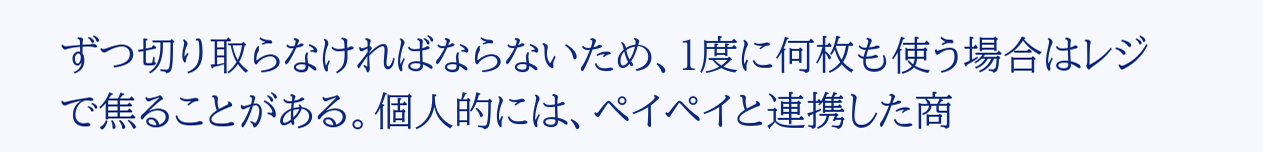ずつ切り取らなければならないため、1度に何枚も使う場合はレジで焦ることがある。個人的には、ペイペイと連携した商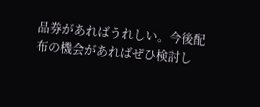品券があればうれしい。今後配布の機会があればぜひ検討し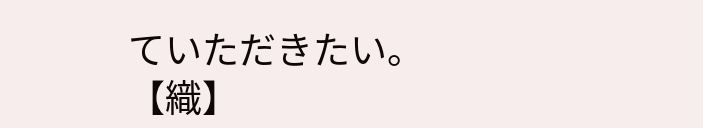ていただきたい。
【織】